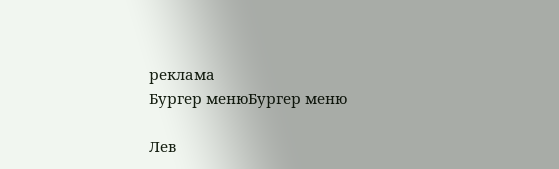реклама
Бургер менюБургер меню

Лев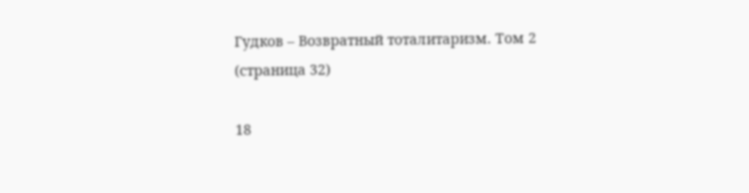Гудков – Возвратный тоталитаризм. Том 2 (страница 32)

18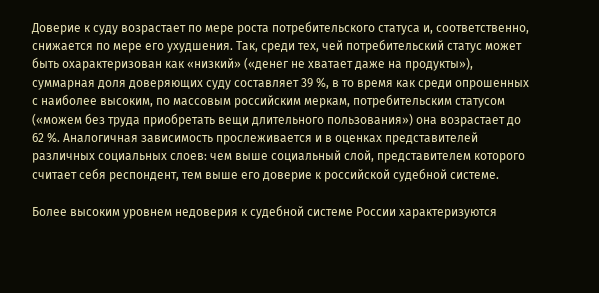Доверие к суду возрастает по мере роста потребительского статуса и, соответственно, снижается по мере его ухудшения. Так, среди тех, чей потребительский статус может быть охарактеризован как «низкий» («денег не хватает даже на продукты»), суммарная доля доверяющих суду составляет 39 %, в то время как среди опрошенных с наиболее высоким, по массовым российским меркам, потребительским статусом («можем без труда приобретать вещи длительного пользования») она возрастает до 62 %. Аналогичная зависимость прослеживается и в оценках представителей различных социальных слоев: чем выше социальный слой, представителем которого считает себя респондент, тем выше его доверие к российской судебной системе.

Более высоким уровнем недоверия к судебной системе России характеризуются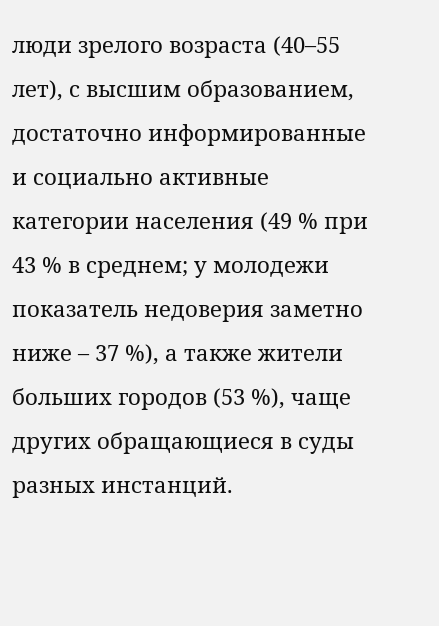люди зрелого возраста (40–55 лет), с высшим образованием, достаточно информированные и социально активные категории населения (49 % при 43 % в среднем; у молодежи показатель недоверия заметно ниже – 37 %), а также жители больших городов (53 %), чаще других обращающиеся в суды разных инстанций.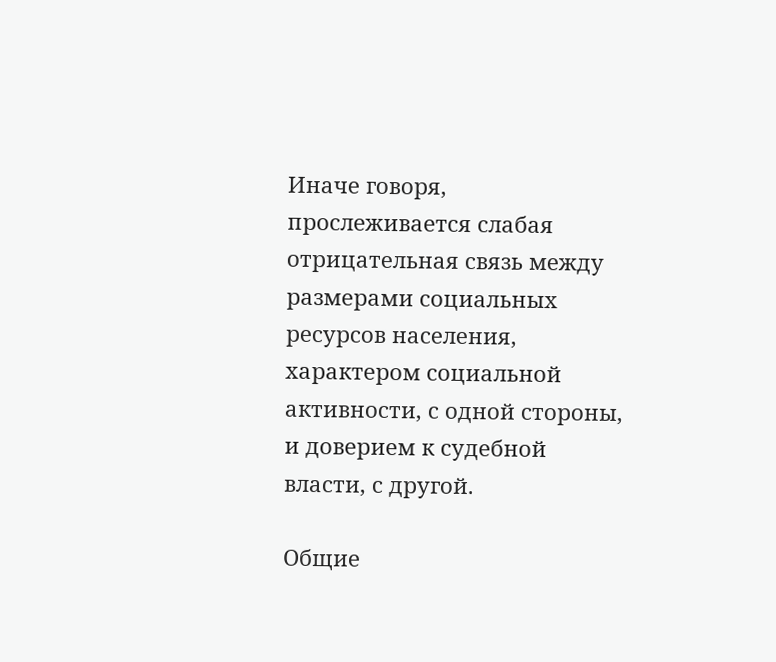Иначе говоря, прослеживается слабая отрицательная связь между размерами социальных ресурсов населения, характером социальной активности, с одной стороны, и доверием к судебной власти, с другой.

Общие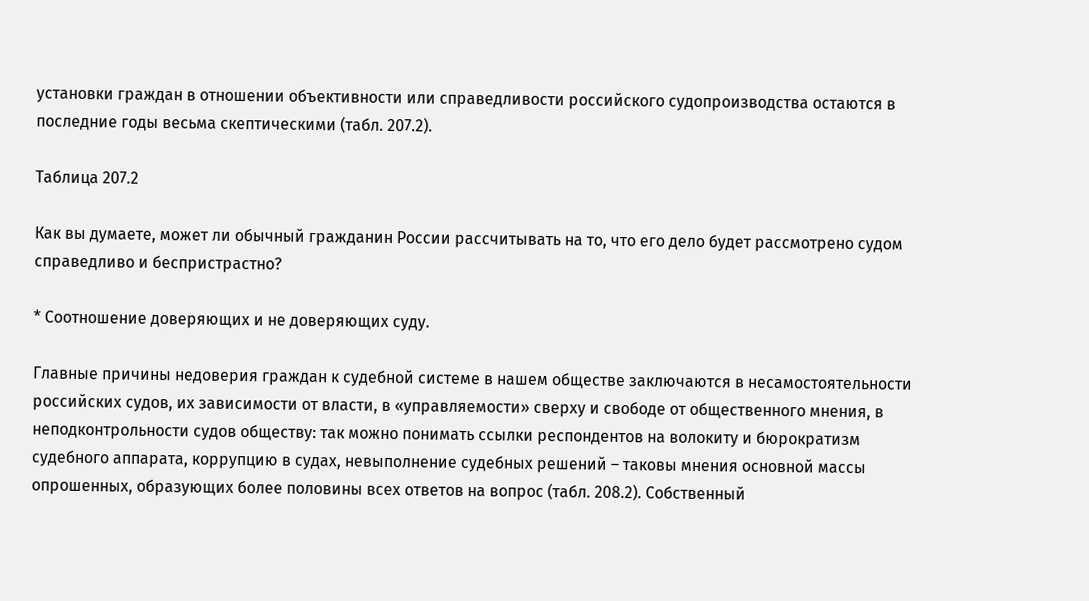установки граждан в отношении объективности или справедливости российского судопроизводства остаются в последние годы весьма скептическими (табл. 207.2).

Таблица 207.2

Как вы думаете, может ли обычный гражданин России рассчитывать на то, что его дело будет рассмотрено судом справедливо и беспристрастно?

* Соотношение доверяющих и не доверяющих суду.

Главные причины недоверия граждан к судебной системе в нашем обществе заключаются в несамостоятельности российских судов, их зависимости от власти, в «управляемости» сверху и свободе от общественного мнения, в неподконтрольности судов обществу: так можно понимать ссылки респондентов на волокиту и бюрократизм судебного аппарата, коррупцию в судах, невыполнение судебных решений – таковы мнения основной массы опрошенных, образующих более половины всех ответов на вопрос (табл. 208.2). Собственный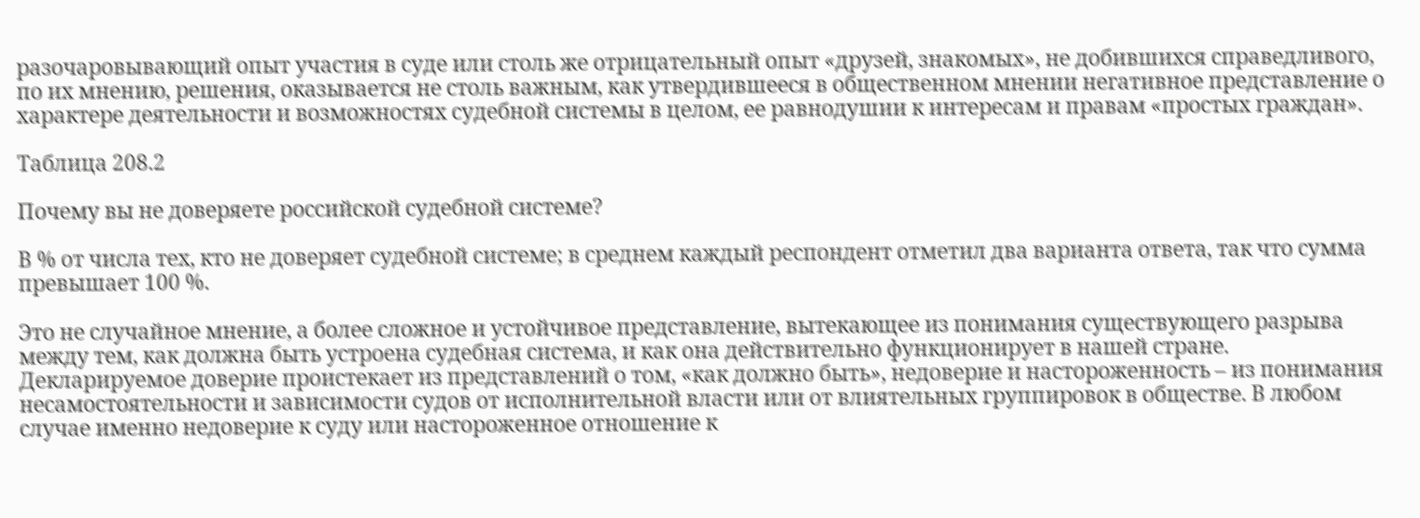разочаровывающий опыт участия в суде или столь же отрицательный опыт «друзей, знакомых», не добившихся справедливого, по их мнению, решения, оказывается не столь важным, как утвердившееся в общественном мнении негативное представление о характере деятельности и возможностях судебной системы в целом, ее равнодушии к интересам и правам «простых граждан».

Таблица 208.2

Почему вы не доверяете российской судебной системе?

В % от числа тех, кто не доверяет судебной системе; в среднем каждый респондент отметил два варианта ответа, так что сумма превышает 100 %.

Это не случайное мнение, а более сложное и устойчивое представление, вытекающее из понимания существующего разрыва между тем, как должна быть устроена судебная система, и как она действительно функционирует в нашей стране. Декларируемое доверие проистекает из представлений о том, «как должно быть», недоверие и настороженность – из понимания несамостоятельности и зависимости судов от исполнительной власти или от влиятельных группировок в обществе. В любом случае именно недоверие к суду или настороженное отношение к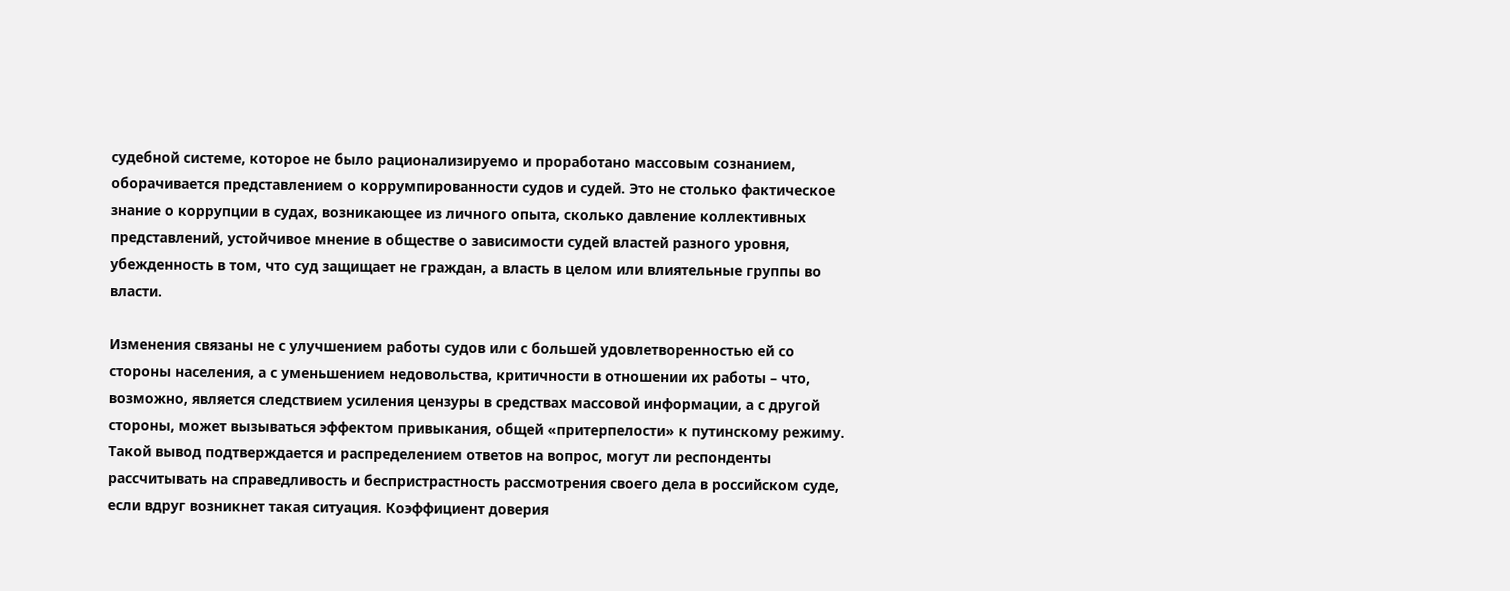судебной системе, которое не было рационализируемо и проработано массовым сознанием, оборачивается представлением о коррумпированности судов и судей. Это не столько фактическое знание о коррупции в судах, возникающее из личного опыта, сколько давление коллективных представлений, устойчивое мнение в обществе о зависимости судей властей разного уровня, убежденность в том, что суд защищает не граждан, а власть в целом или влиятельные группы во власти.

Изменения связаны не с улучшением работы судов или с большей удовлетворенностью ей со стороны населения, а с уменьшением недовольства, критичности в отношении их работы – что, возможно, является следствием усиления цензуры в средствах массовой информации, а с другой стороны, может вызываться эффектом привыкания, общей «притерпелости» к путинскому режиму. Такой вывод подтверждается и распределением ответов на вопрос, могут ли респонденты рассчитывать на справедливость и беспристрастность рассмотрения своего дела в российском суде, если вдруг возникнет такая ситуация. Коэффициент доверия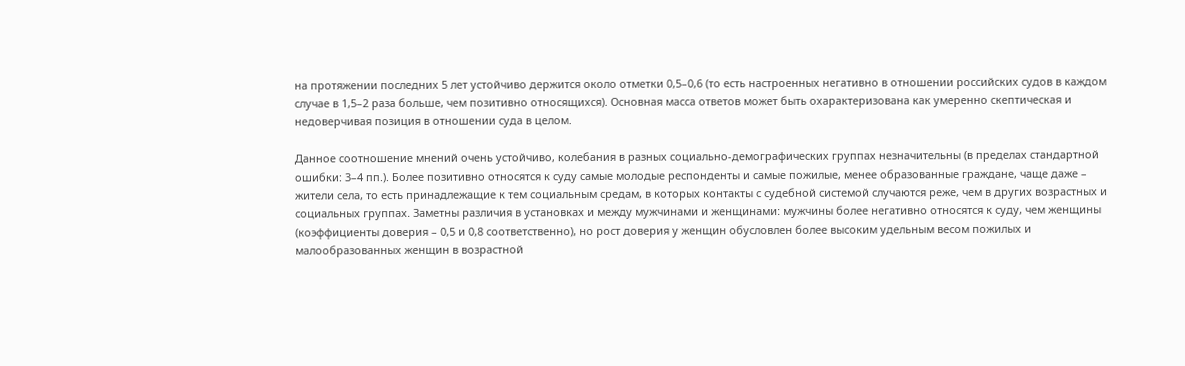на протяжении последних 5 лет устойчиво держится около отметки 0,5–0,6 (то есть настроенных негативно в отношении российских судов в каждом случае в 1,5–2 раза больше, чем позитивно относящихся). Основная масса ответов может быть охарактеризована как умеренно скептическая и недоверчивая позиция в отношении суда в целом.

Данное соотношение мнений очень устойчиво, колебания в разных социально-демографических группах незначительны (в пределах стандартной ошибки: 3–4 пп.). Более позитивно относятся к суду самые молодые респонденты и самые пожилые, менее образованные граждане, чаще даже – жители села, то есть принадлежащие к тем социальным средам, в которых контакты с судебной системой случаются реже, чем в других возрастных и социальных группах. Заметны различия в установках и между мужчинами и женщинами: мужчины более негативно относятся к суду, чем женщины (коэффициенты доверия – 0,5 и 0,8 соответственно), но рост доверия у женщин обусловлен более высоким удельным весом пожилых и малообразованных женщин в возрастной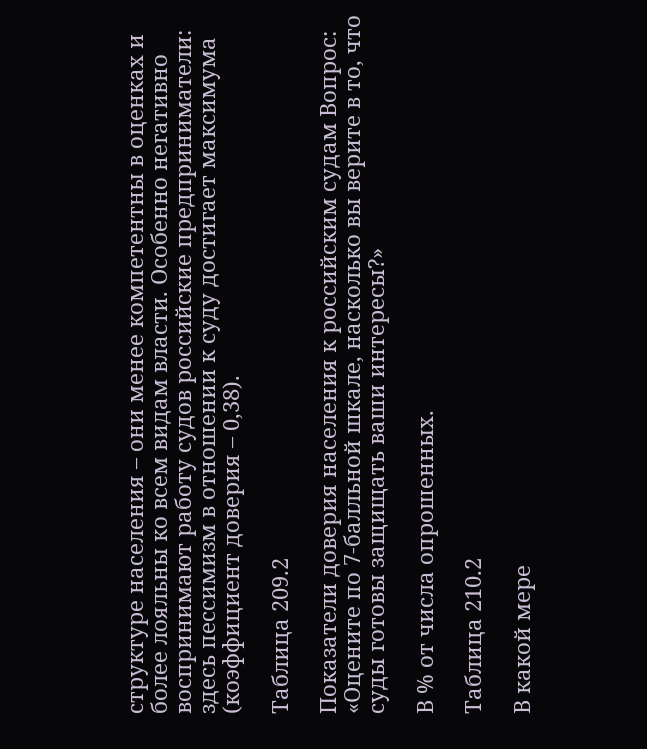структуре населения – они менее компетентны в оценках и более лояльны ко всем видам власти. Особенно негативно воспринимают работу судов российские предприниматели: здесь пессимизм в отношении к суду достигает максимума (коэффициент доверия – 0,38).

Таблица 209.2

Показатели доверия населения к российским судам Вопрос: «Оцените по 7-балльной шкале, насколько вы верите в то, что суды готовы защищать ваши интересы?»

В % от числа опрошенных.

Таблица 210.2

В какой мере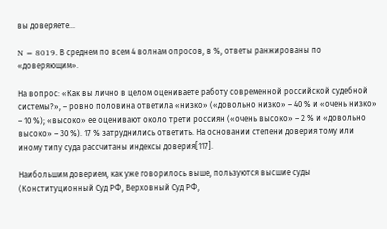вы доверяете…

N = 8019. В среднем по всем 4 волнам опросов, в %, ответы ранжированы по «доверяющим».

На вопрос: «Как вы лично в целом оцениваете работу современной российской судебной системы?», – ровно половина ответила «низко» («довольно низко» – 40 % и «очень низко» – 10 %); «высоко» ее оценивают около трети россиян («очень высоко» – 2 % и «довольно высоко» – 30 %). 17 % затруднились ответить. На основании степени доверия тому или иному типу суда рассчитаны индексы доверия[117].

Наибольшим доверием, как уже говорилось выше, пользуются высшие суды (Конституционный Суд РФ, Верховный Суд РФ,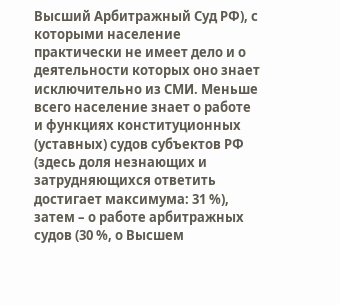Высший Арбитражный Суд РФ), с которыми население практически не имеет дело и о деятельности которых оно знает исключительно из СМИ. Меньше всего население знает о работе и функциях конституционных (уставных) судов субъектов РФ (здесь доля незнающих и затрудняющихся ответить достигает максимума: 31 %), затем – о работе арбитражных судов (30 %, о Высшем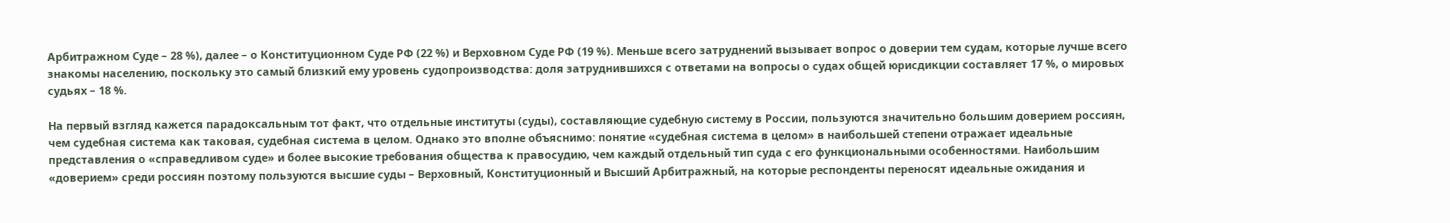Арбитражном Суде – 28 %), далее – о Конституционном Суде РФ (22 %) и Верховном Суде РФ (19 %). Меньше всего затруднений вызывает вопрос о доверии тем судам, которые лучше всего знакомы населению, поскольку это самый близкий ему уровень судопроизводства: доля затруднившихся с ответами на вопросы о судах общей юрисдикции составляет 17 %, о мировых судьях – 18 %.

На первый взгляд кажется парадоксальным тот факт, что отдельные институты (суды), составляющие судебную систему в России, пользуются значительно большим доверием россиян, чем судебная система как таковая, судебная система в целом. Однако это вполне объяснимо: понятие «судебная система в целом» в наибольшей степени отражает идеальные представления о «справедливом суде» и более высокие требования общества к правосудию, чем каждый отдельный тип суда с его функциональными особенностями. Наибольшим «доверием» среди россиян поэтому пользуются высшие суды – Верховный, Конституционный и Высший Арбитражный, на которые респонденты переносят идеальные ожидания и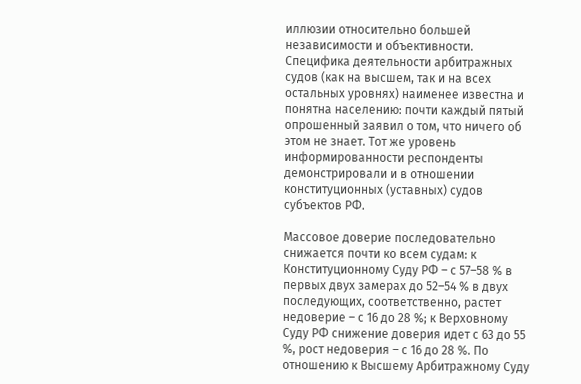иллюзии относительно большей независимости и объективности. Специфика деятельности арбитражных судов (как на высшем, так и на всех остальных уровнях) наименее известна и понятна населению: почти каждый пятый опрошенный заявил о том, что ничего об этом не знает. Тот же уровень информированности респонденты демонстрировали и в отношении конституционных (уставных) судов субъектов РФ.

Массовое доверие последовательно снижается почти ко всем судам: к Конституционному Суду РФ – с 57–58 % в первых двух замерах до 52–54 % в двух последующих, соответственно, растет недоверие – с 16 до 28 %; к Верховному Суду РФ снижение доверия идет с 63 до 55 %, рост недоверия – с 16 до 28 %. По отношению к Высшему Арбитражному Суду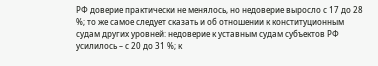РФ доверие практически не менялось, но недоверие выросло с 17 до 28 %; то же самое следует сказать и об отношении к конституционным судам других уровней: недоверие к уставным судам субъектов РФ усилилось – с 20 до 31 %; к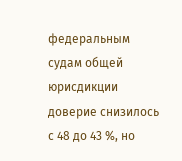федеральным судам общей юрисдикции доверие снизилось с 48 до 43 %, но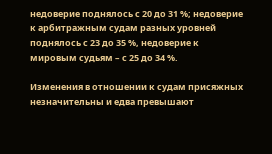недоверие поднялось с 20 до 31 %; недоверие к арбитражным судам разных уровней поднялось с 23 до 35 %, недоверие к мировым судьям – с 25 до 34 %.

Изменения в отношении к судам присяжных незначительны и едва превышают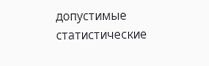допустимые статистические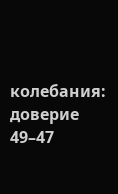колебания: доверие 49–47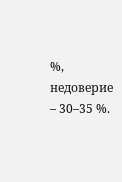%, недоверие – 30–35 %.